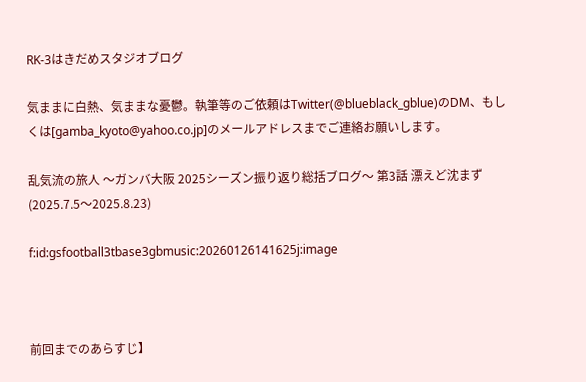RK-3はきだめスタジオブログ

気ままに白熱、気ままな憂鬱。執筆等のご依頼はTwitter(@blueblack_gblue)のDM、もしくは[gamba_kyoto@yahoo.co.jp]のメールアドレスまでご連絡お願いします。

乱気流の旅人 〜ガンバ大阪 2025シーズン振り返り総括ブログ〜 第3話 漂えど沈まず(2025.7.5〜2025.8.23)

f:id:gsfootball3tbase3gbmusic:20260126141625j:image



前回までのあらすじ】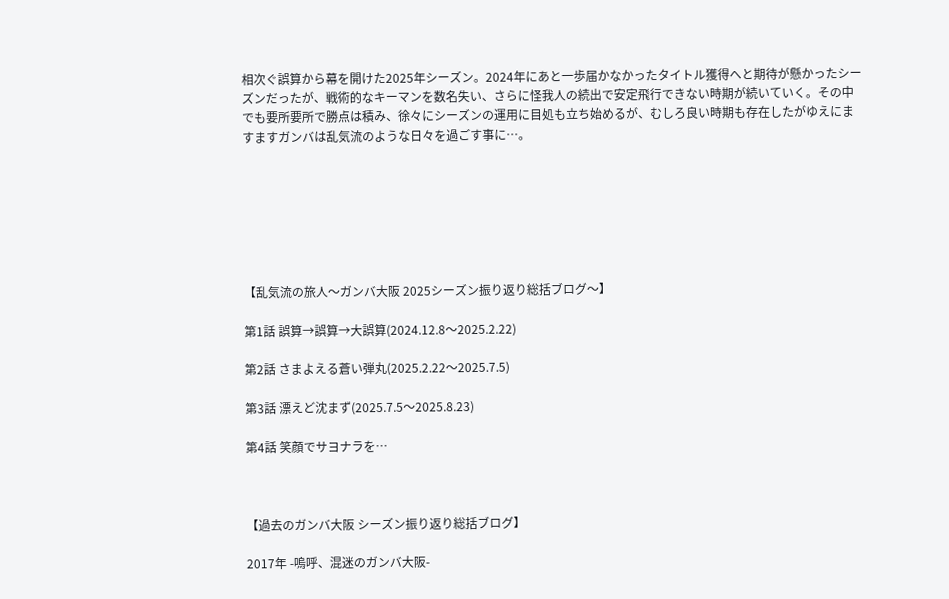相次ぐ誤算から幕を開けた2025年シーズン。2024年にあと一歩届かなかったタイトル獲得へと期待が懸かったシーズンだったが、戦術的なキーマンを数名失い、さらに怪我人の続出で安定飛行できない時期が続いていく。その中でも要所要所で勝点は積み、徐々にシーズンの運用に目処も立ち始めるが、むしろ良い時期も存在したがゆえにますますガンバは乱気流のような日々を過ごす事に…。







【乱気流の旅人〜ガンバ大阪 2025シーズン振り返り総括ブログ〜】

第1話 誤算→誤算→大誤算(2024.12.8〜2025.2.22)

第2話 さまよえる蒼い弾丸(2025.2.22〜2025.7.5)

第3話 漂えど沈まず(2025.7.5〜2025.8.23)

第4話 笑顔でサヨナラを…



【過去のガンバ大阪 シーズン振り返り総括ブログ】

2017年 -嗚呼、混迷のガンバ大阪-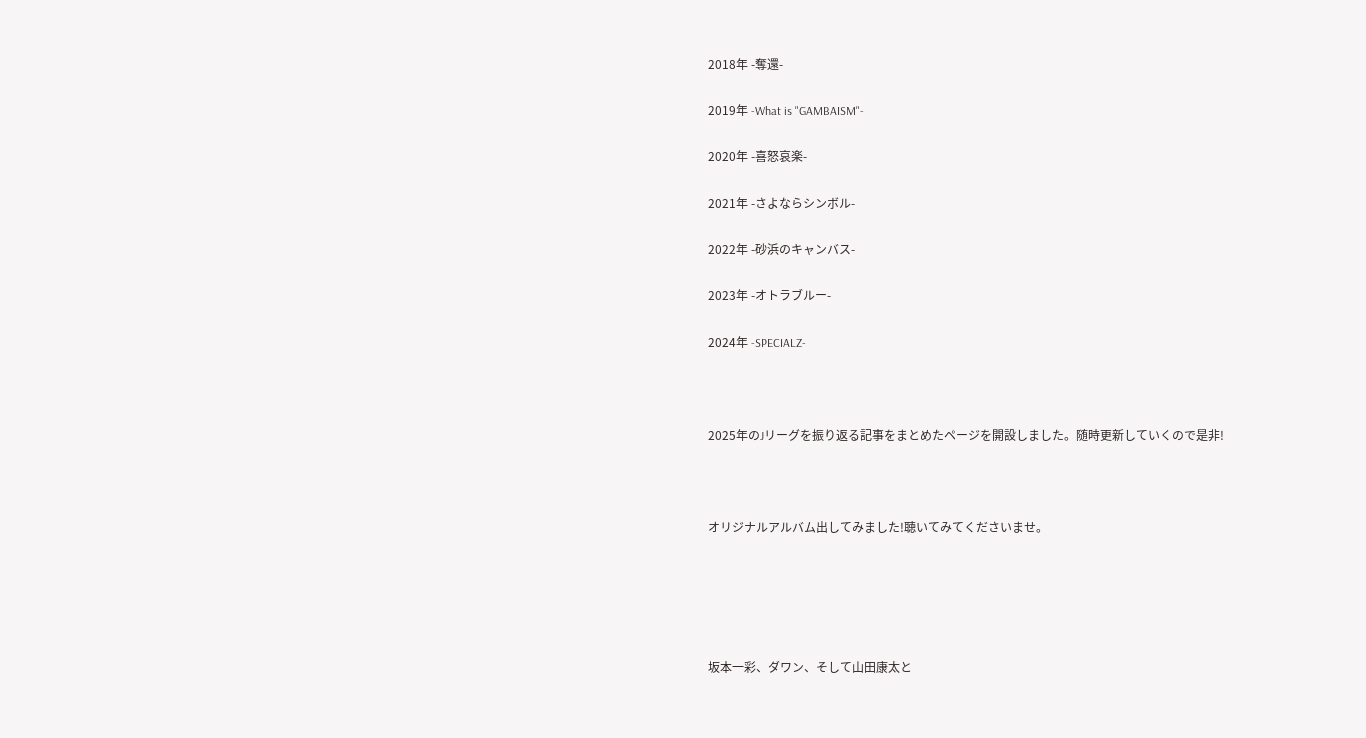2018年 -奪還-

2019年 -What is "GAMBAISM"-

2020年 -喜怒哀楽-

2021年 -さよならシンボル-

2022年 -砂浜のキャンバス-

2023年 -オトラブルー-

2024年 -SPECIALZ-



2025年のJリーグを振り返る記事をまとめたページを開設しました。随時更新していくので是非!



オリジナルアルバム出してみました!聴いてみてくださいませ。





坂本一彩、ダワン、そして山田康太と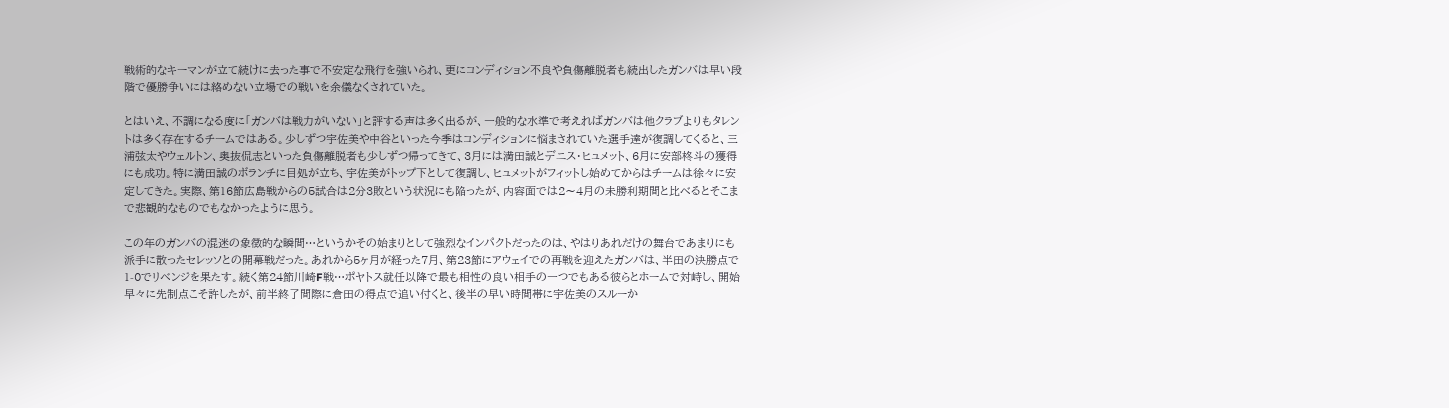戦術的なキーマンが立て続けに去った事で不安定な飛行を強いられ、更にコンディション不良や負傷離脱者も続出したガンバは早い段階で優勝争いには絡めない立場での戦いを余儀なくされていた。

とはいえ、不調になる度に「ガンバは戦力がいない」と評する声は多く出るが、一般的な水準で考えればガンバは他クラブよりもタレントは多く存在するチームではある。少しずつ宇佐美や中谷といった今季はコンディションに悩まされていた選手達が復調してくると、三浦弦太やウェルトン、奥抜侃志といった負傷離脱者も少しずつ帰ってきて、3月には満田誠とデニス・ヒュメット、6月に安部柊斗の獲得にも成功。特に満田誠のボランチに目処が立ち、宇佐美がトップ下として復調し、ヒュメットがフィットし始めてからはチームは徐々に安定してきた。実際、第16節広島戦からの5試合は2分3敗という状況にも陥ったが、内容面では2〜4月の未勝利期間と比べるとそこまで悲観的なものでもなかったように思う。

この年のガンバの混迷の象徴的な瞬間…というかその始まりとして強烈なインパクトだったのは、やはりあれだけの舞台であまりにも派手に散ったセレッソとの開幕戦だった。あれから5ヶ月が経った7月、第23節にアウェイでの再戦を迎えたガンバは、半田の決勝点で1-0でリベンジを果たす。続く第24節川崎F戦…ポヤトス就任以降で最も相性の良い相手の一つでもある彼らとホームで対峙し、開始早々に先制点こそ許したが、前半終了間際に倉田の得点で追い付くと、後半の早い時間帯に宇佐美のスルーか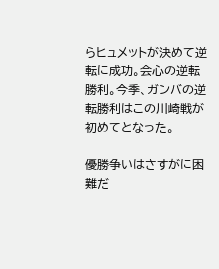らヒュメットが決めて逆転に成功。会心の逆転勝利。今季、ガンバの逆転勝利はこの川崎戦が初めてとなった。

優勝争いはさすがに困難だ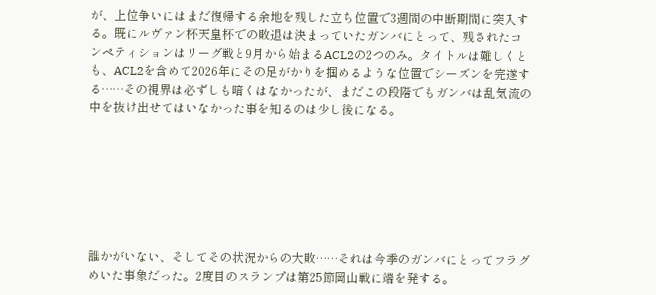が、上位争いにはまだ復帰する余地を残した立ち位置で3週間の中断期間に突入する。既にルヴァン杯天皇杯での敗退は決まっていたガンバにとって、残されたコンペティションはリーグ戦と9月から始まるACL2の2つのみ。タイトルは難しくとも、ACL2を含めて2026年にその足がかりを掴めるような位置でシーズンを完遂する……その視界は必ずしも暗くはなかったが、まだこの段階でもガンバは乱気流の中を抜け出せてはいなかった事を知るのは少し後になる。







誰かがいない、そしてその状況からの大敗……それは今季のガンバにとってフラグめいた事象だった。2度目のスランプは第25節岡山戦に端を発する。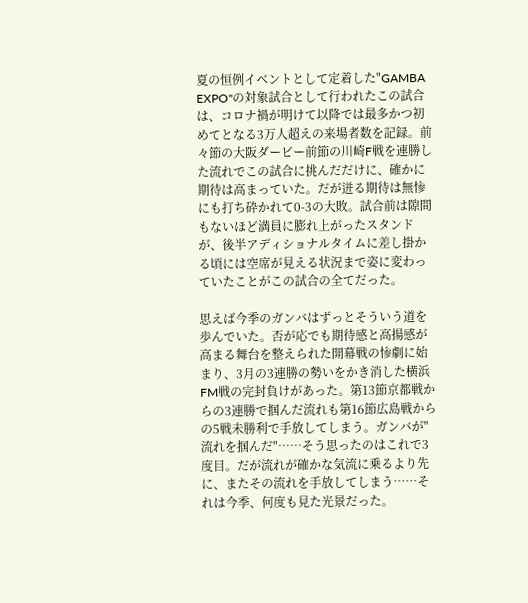夏の恒例イベントとして定着した"GAMBA EXPO"の対象試合として行われたこの試合は、コロナ禍が明けて以降では最多かつ初めてとなる3万人超えの来場者数を記録。前々節の大阪ダービー前節の川崎F戦を連勝した流れでこの試合に挑んだだけに、確かに期待は高まっていた。だが迸る期待は無惨にも打ち砕かれて0-3の大敗。試合前は隙間もないほど満員に膨れ上がったスタンドが、後半アディショナルタイムに差し掛かる頃には空席が見える状況まで姿に変わっていたことがこの試合の全てだった。

思えば今季のガンバはずっとそういう道を歩んでいた。否が応でも期待感と高揚感が高まる舞台を整えられた開幕戦の惨劇に始まり、3月の3連勝の勢いをかき消した横浜FM戦の完封負けがあった。第13節京都戦からの3連勝で掴んだ流れも第16節広島戦からの5戦未勝利で手放してしまう。ガンバが"流れを掴んだ"……そう思ったのはこれで3度目。だが流れが確かな気流に乗るより先に、またその流れを手放してしまう……それは今季、何度も見た光景だった。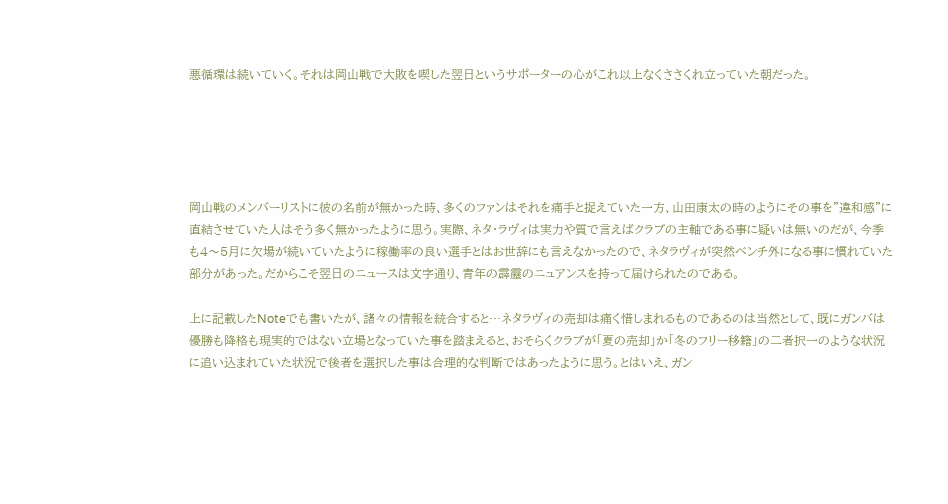悪循環は続いていく。それは岡山戦で大敗を喫した翌日というサポーターの心がこれ以上なくささくれ立っていた朝だった。





岡山戦のメンバーリストに彼の名前が無かった時、多くのファンはそれを痛手と捉えていた一方、山田康太の時のようにその事を"違和感"に直結させていた人はそう多く無かったように思う。実際、ネタ・ラヴィは実力や質で言えばクラブの主軸である事に疑いは無いのだが、今季も4〜5月に欠場が続いていたように稼働率の良い選手とはお世辞にも言えなかったので、ネタラヴィが突然ベンチ外になる事に慣れていた部分があった。だからこそ翌日のニュースは文字通り、青年の霹靂のニュアンスを持って届けられたのである。

上に記載したNoteでも書いたが、諸々の情報を統合すると…ネタラヴィの売却は痛く惜しまれるものであるのは当然として、既にガンバは優勝も降格も現実的ではない立場となっていた事を踏まえると、おそらくクラブが「夏の売却」か「冬のフリー移籍」の二者択一のような状況に追い込まれていた状況で後者を選択した事は合理的な判断ではあったように思う。とはいえ、ガン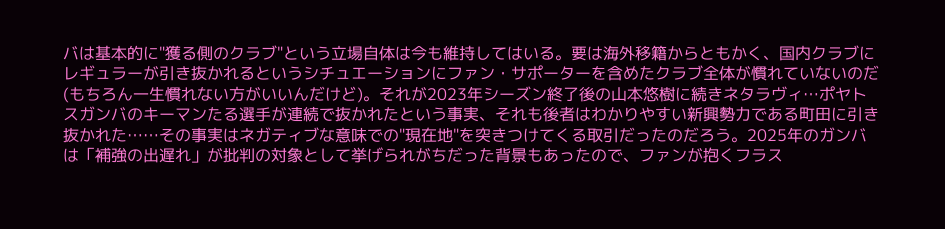バは基本的に"獲る側のクラブ"という立場自体は今も維持してはいる。要は海外移籍からともかく、国内クラブにレギュラーが引き抜かれるというシチュエーションにファン・サポーターを含めたクラブ全体が慣れていないのだ(もちろん一生慣れない方がいいんだけど)。それが2023年シーズン終了後の山本悠樹に続きネタラヴィ…ポヤトスガンバのキーマンたる選手が連続で抜かれたという事実、それも後者はわかりやすい新興勢力である町田に引き抜かれた……その事実はネガティブな意味での"現在地"を突きつけてくる取引だったのだろう。2025年のガンバは「補強の出遅れ」が批判の対象として挙げられがちだった背景もあったので、ファンが抱くフラス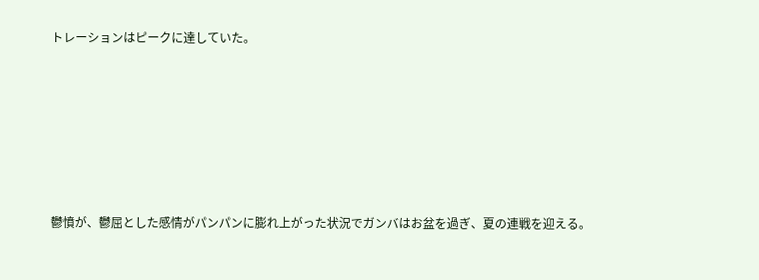トレーションはピークに達していた。







鬱憤が、鬱屈とした感情がパンパンに膨れ上がった状況でガンバはお盆を過ぎ、夏の連戦を迎える。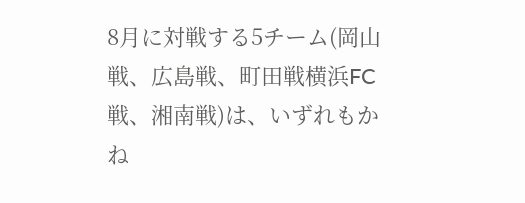8月に対戦する5チーム(岡山戦、広島戦、町田戦横浜FC戦、湘南戦)は、いずれもかね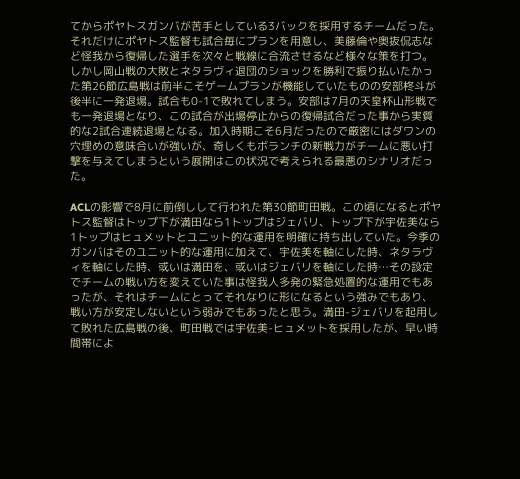てからポヤトスガンバが苦手としている3バックを採用するチームだった。それだけにポヤトス監督も試合毎にプランを用意し、美藤倫や奥抜侃志など怪我から復帰した選手を次々と戦線に合流させるなど様々な策を打つ。しかし岡山戦の大敗とネタラヴィ退団のショックを勝利で振り払いたかった第26節広島戦は前半こそゲームプランが機能していたものの安部柊斗が後半に一発退場。試合も0-1で敗れてしまう。安部は7月の天皇杯山形戦でも一発退場となり、この試合が出場停止からの復帰試合だった事から実質的な2試合連続退場となる。加入時期こそ6月だったので厳密にはダワンの穴埋めの意味合いが強いが、奇しくもボランチの新戦力がチームに悪い打撃を与えてしまうという展開はこの状況で考えられる最悪のシナリオだった。

ACLの影響で8月に前倒しして行われた第30節町田戦。この頃になるとポヤトス監督はトップ下が満田なら1トップはジェバリ、トップ下が宇佐美なら1トップはヒュメットとユニット的な運用を明確に持ち出していた。今季のガンバはそのユニット的な運用に加えて、宇佐美を軸にした時、ネタラヴィを軸にした時、或いは満田を、或いはジェバリを軸にした時…その設定でチームの戦い方を変えていた事は怪我人多発の緊急処置的な運用でもあったが、それはチームにとってそれなりに形になるという強みでもあり、戦い方が安定しないという弱みでもあったと思う。満田-ジェバリを起用して敗れた広島戦の後、町田戦では宇佐美-ヒュメットを採用したが、早い時間帯によ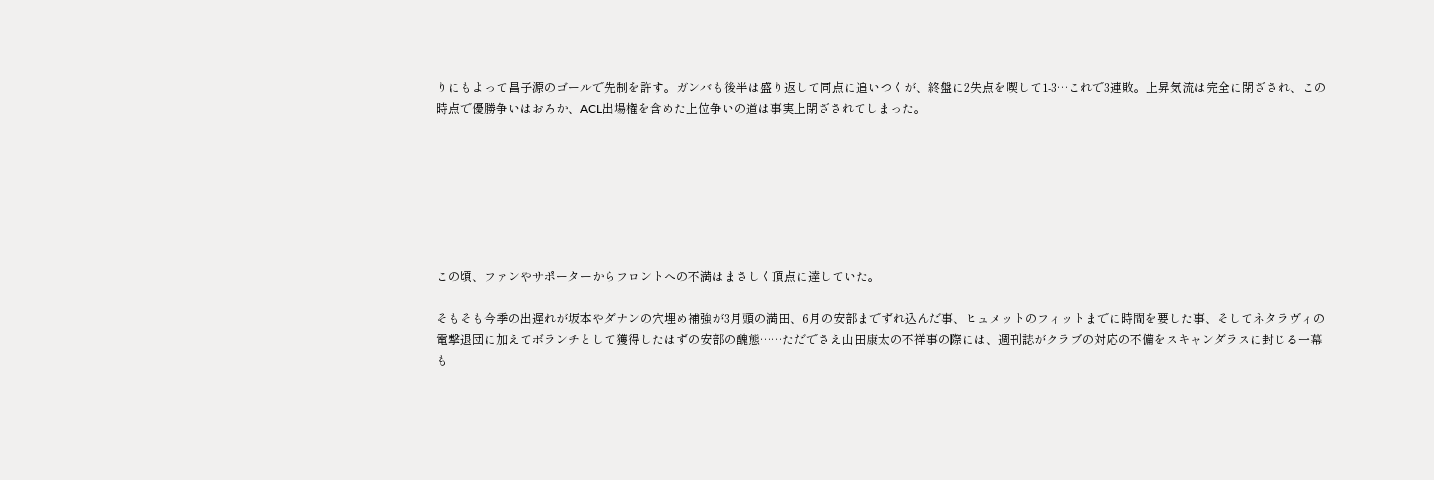りにもよって昌子源のゴールで先制を許す。ガンバも後半は盛り返して同点に追いつくが、終盤に2失点を喫して1-3…これで3連敗。上昇気流は完全に閉ざされ、この時点で優勝争いはおろか、ACL出場権を含めた上位争いの道は事実上閉ざされてしまった。







この頃、ファンやサポーターからフロントへの不満はまさしく頂点に達していた。

そもそも今季の出遅れが坂本やダナンの穴埋め補強が3月頭の満田、6月の安部までずれ込んだ事、ヒュメットのフィットまでに時間を要した事、そしてネタラヴィの電撃退団に加えてボランチとして獲得したはずの安部の醜態……ただでさえ山田康太の不祥事の際には、週刊誌がクラブの対応の不備をスキャンダラスに封じる一幕も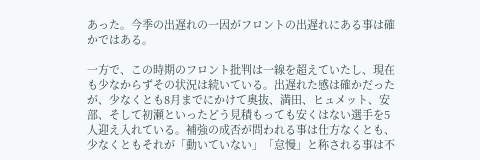あった。今季の出遅れの一因がフロントの出遅れにある事は確かではある。

一方で、この時期のフロント批判は一線を超えていたし、現在も少なからずその状況は続いている。出遅れた感は確かだったが、少なくとも8月までにかけて奥抜、満田、ヒュメット、安部、そして初瀬といったどう見積もっても安くはない選手を5人迎え入れている。補強の成否が問われる事は仕方なくとも、少なくともそれが「動いていない」「怠慢」と称される事は不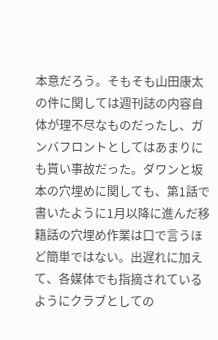本意だろう。そもそも山田康太の件に関しては週刊誌の内容自体が理不尽なものだったし、ガンバフロントとしてはあまりにも貰い事故だった。ダワンと坂本の穴埋めに関しても、第1話で書いたように1月以降に進んだ移籍話の穴埋め作業は口で言うほど簡単ではない。出遅れに加えて、各媒体でも指摘されているようにクラブとしての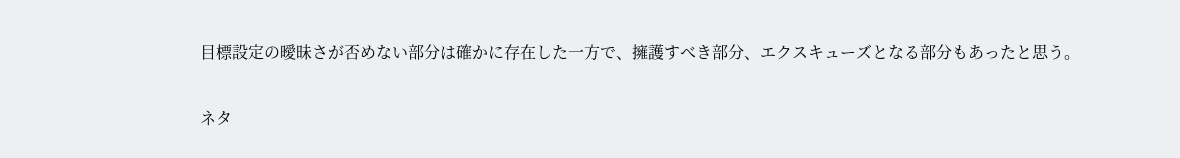目標設定の曖昧さが否めない部分は確かに存在した一方で、擁護すべき部分、エクスキューズとなる部分もあったと思う。

ネタ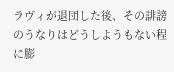ラヴィが退団した後、その誹謗のうなりはどうしようもない程に膨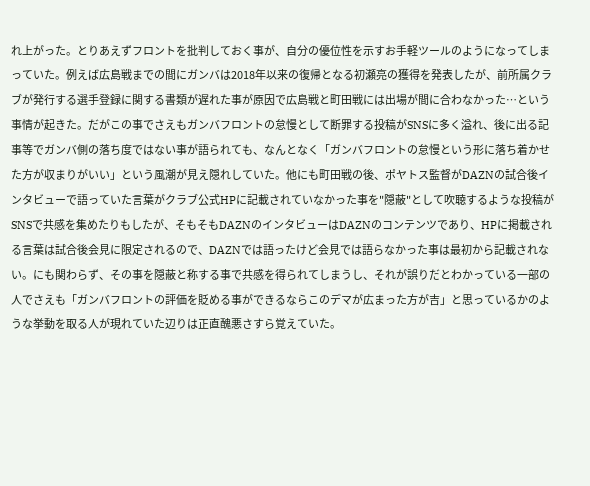れ上がった。とりあえずフロントを批判しておく事が、自分の優位性を示すお手軽ツールのようになってしまっていた。例えば広島戦までの間にガンバは2018年以来の復帰となる初瀬亮の獲得を発表したが、前所属クラブが発行する選手登録に関する書類が遅れた事が原因で広島戦と町田戦には出場が間に合わなかった…という事情が起きた。だがこの事でさえもガンバフロントの怠慢として断罪する投稿がSNSに多く溢れ、後に出る記事等でガンバ側の落ち度ではない事が語られても、なんとなく「ガンバフロントの怠慢という形に落ち着かせた方が収まりがいい」という風潮が見え隠れしていた。他にも町田戦の後、ポヤトス監督がDAZNの試合後インタビューで語っていた言葉がクラブ公式HPに記載されていなかった事を"隠蔽"として吹聴するような投稿がSNSで共感を集めたりもしたが、そもそもDAZNのインタビューはDAZNのコンテンツであり、HPに掲載される言葉は試合後会見に限定されるので、DAZNでは語ったけど会見では語らなかった事は最初から記載されない。にも関わらず、その事を隠蔽と称する事で共感を得られてしまうし、それが誤りだとわかっている一部の人でさえも「ガンバフロントの評価を貶める事ができるならこのデマが広まった方が吉」と思っているかのような挙動を取る人が現れていた辺りは正直醜悪さすら覚えていた。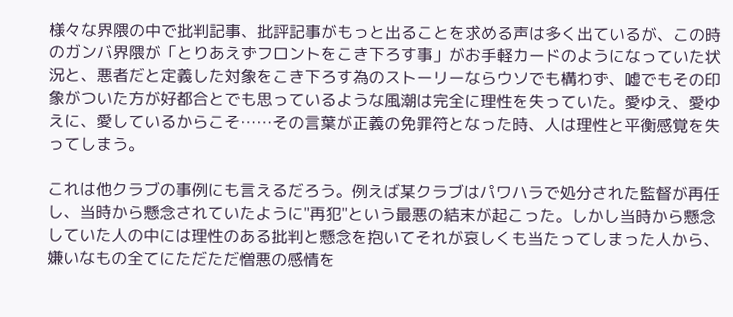様々な界隈の中で批判記事、批評記事がもっと出ることを求める声は多く出ているが、この時のガンバ界隈が「とりあえずフロントをこき下ろす事」がお手軽カードのようになっていた状況と、悪者だと定義した対象をこき下ろす為のストーリーならウソでも構わず、嘘でもその印象がついた方が好都合とでも思っているような風潮は完全に理性を失っていた。愛ゆえ、愛ゆえに、愛しているからこそ……その言葉が正義の免罪符となった時、人は理性と平衡感覚を失ってしまう。

これは他クラブの事例にも言えるだろう。例えば某クラブはパワハラで処分された監督が再任し、当時から懸念されていたように"再犯"という最悪の結末が起こった。しかし当時から懸念していた人の中には理性のある批判と懸念を抱いてそれが哀しくも当たってしまった人から、嫌いなもの全てにただただ憎悪の感情を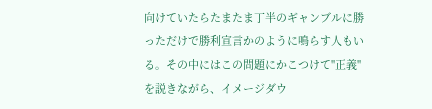向けていたらたまたま丁半のギャンブルに勝っただけで勝利宣言かのように鳴らす人もいる。その中にはこの問題にかこつけて"正義"を説きながら、イメージダウ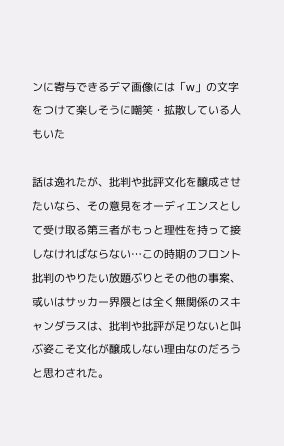ンに寄与できるデマ画像には「w」の文字をつけて楽しそうに嘲笑・拡散している人もいた

話は逸れたが、批判や批評文化を醸成させたいなら、その意見をオーディエンスとして受け取る第三者がもっと理性を持って接しなければならない…この時期のフロント批判のやりたい放題ぶりとその他の事案、或いはサッカー界隈とは全く無関係のスキャンダラスは、批判や批評が足りないと叫ぶ姿こそ文化が醸成しない理由なのだろうと思わされた。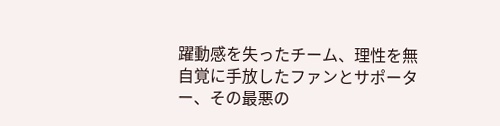躍動感を失ったチーム、理性を無自覚に手放したファンとサポーター、その最悪の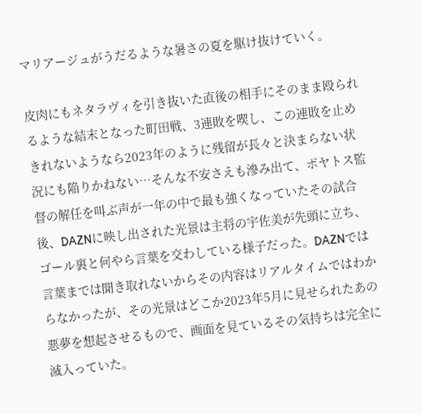マリアージュがうだるような暑さの夏を駆け抜けていく。

皮肉にもネタラヴィを引き抜いた直後の相手にそのまま殴られるような結末となった町田戦、3連敗を喫し、この連敗を止めきれないようなら2023年のように残留が長々と決まらない状況にも陥りかねない…そんな不安さえも滲み出て、ポヤトス監督の解任を叫ぶ声が一年の中で最も強くなっていたその試合後、DAZNに映し出された光景は主将の宇佐美が先頭に立ち、ゴール裏と何やら言葉を交わしている様子だった。DAZNでは言葉までは聞き取れないからその内容はリアルタイムではわからなかったが、その光景はどこか2023年5月に見せられたあの悪夢を想起させるもので、画面を見ているその気持ちは完全に滅入っていた。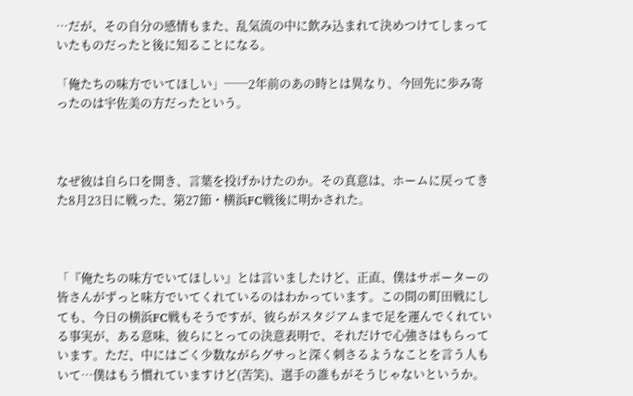…だが、その自分の感情もまた、乱気流の中に飲み込まれて決めつけてしまっていたものだったと後に知ることになる。

「俺たちの味方でいてほしい」──2年前のあの時とは異なり、今回先に歩み寄ったのは宇佐美の方だったという。



なぜ彼は自ら口を開き、言葉を投げかけたのか。その真意は、ホームに戻ってきた8月23日に戦った、第27節・横浜FC戦後に明かされた。



「『俺たちの味方でいてほしい』とは言いましたけど、正直、僕はサポーターの皆さんがずっと味方でいてくれているのはわかっています。この間の町田戦にしても、今日の横浜FC戦もそうですが、彼らがスタジアムまで足を運んでくれている事実が、ある意味、彼らにとっての決意表明で、それだけで心強さはもらっています。ただ、中にはごく少数ながらグサっと深く刺さるようなことを言う人もいて…僕はもう慣れていますけど(苦笑)、選手の誰もがそうじゃないというか。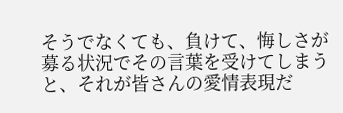そうでなくても、負けて、悔しさが募る状況でその言葉を受けてしまうと、それが皆さんの愛情表現だ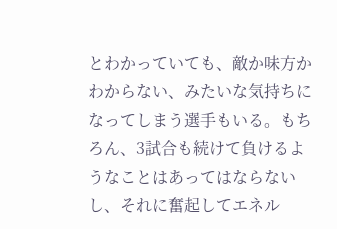とわかっていても、敵か味方かわからない、みたいな気持ちになってしまう選手もいる。もちろん、3試合も続けて負けるようなことはあってはならないし、それに奮起してエネル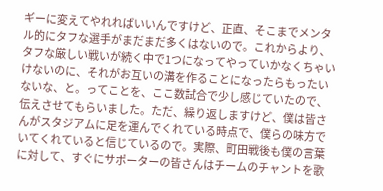ギーに変えてやれればいいんですけど、正直、そこまでメンタル的にタフな選手がまだまだ多くはないので。これからより、タフな厳しい戦いが続く中で1つになってやっていかなくちゃいけないのに、それがお互いの溝を作ることになったらもったいないな、と。ってことを、ここ数試合で少し感じていたので、伝えさせてもらいました。ただ、繰り返しますけど、僕は皆さんがスタジアムに足を運んでくれている時点で、僕らの味方でいてくれていると信じているので。実際、町田戦後も僕の言葉に対して、すぐにサポーターの皆さんはチームのチャントを歌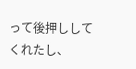って後押ししてくれたし、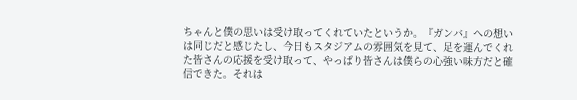ちゃんと僕の思いは受け取ってくれていたというか。『ガンバ』への想いは同じだと感じたし、今日もスタジアムの雰囲気を見て、足を運んでくれた皆さんの応援を受け取って、やっぱり皆さんは僕らの心強い味方だと確信できた。それは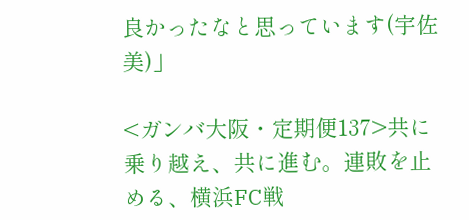良かったなと思っています(宇佐美)」

<ガンバ大阪・定期便137>共に乗り越え、共に進む。連敗を止める、横浜FC戦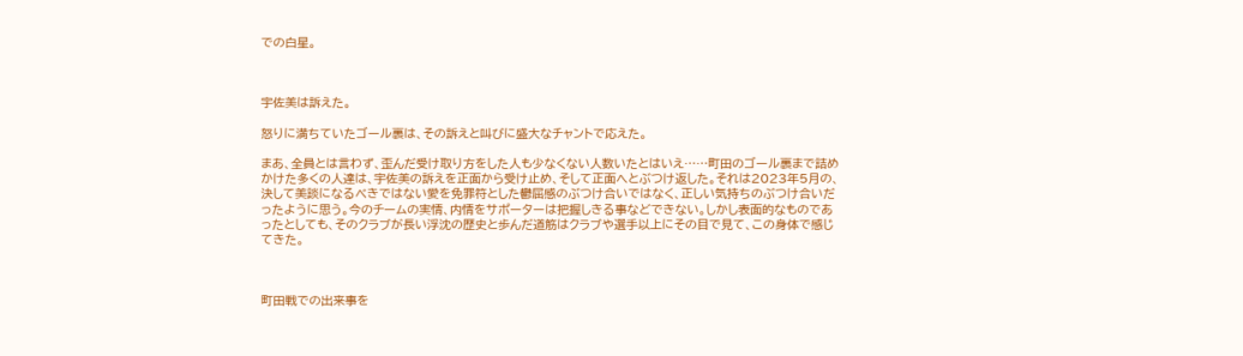での白星。



宇佐美は訴えた。

怒りに満ちていたゴール裏は、その訴えと叫びに盛大なチャントで応えた。

まあ、全員とは言わず、歪んだ受け取り方をした人も少なくない人数いたとはいえ……町田のゴール裏まで詰めかけた多くの人達は、宇佐美の訴えを正面から受け止め、そして正面へとぶつけ返した。それは2023年5月の、決して美談になるべきではない愛を免罪符とした鬱屈感のぶつけ合いではなく、正しい気持ちのぶつけ合いだったように思う。今のチームの実情、内情をサポーターは把握しきる事などできない。しかし表面的なものであったとしても、そのクラブが長い浮沈の歴史と歩んだ道筋はクラブや選手以上にその目で見て、この身体で感じてきた。



町田戦での出来事を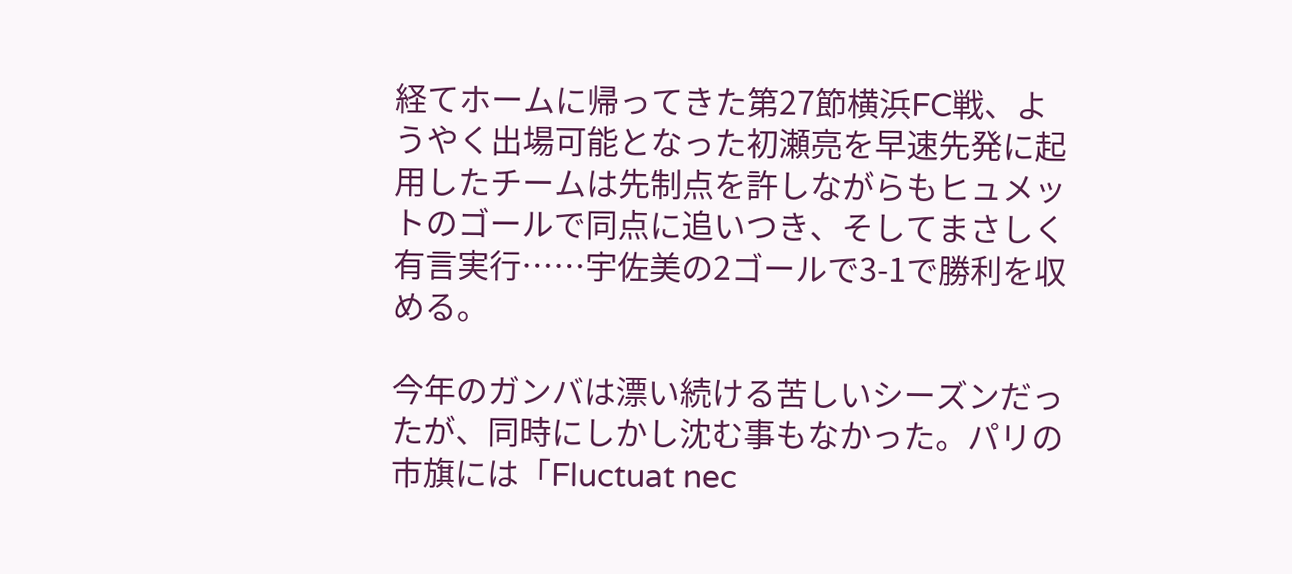経てホームに帰ってきた第27節横浜FC戦、ようやく出場可能となった初瀬亮を早速先発に起用したチームは先制点を許しながらもヒュメットのゴールで同点に追いつき、そしてまさしく有言実行……宇佐美の2ゴールで3-1で勝利を収める。

今年のガンバは漂い続ける苦しいシーズンだったが、同時にしかし沈む事もなかった。パリの市旗には「Fluctuat nec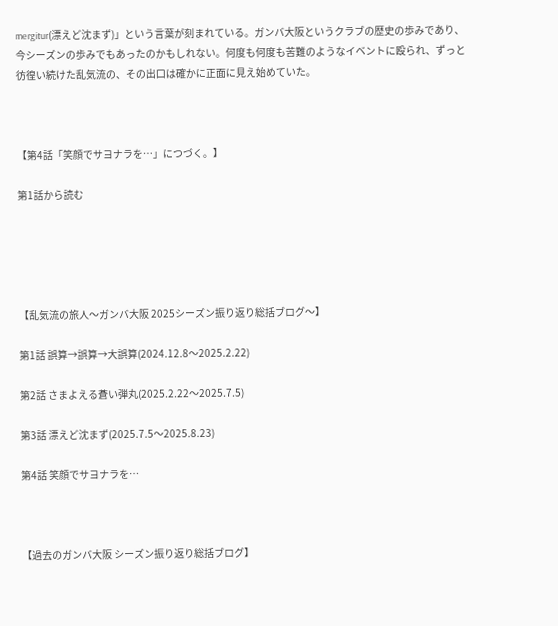mergitur(漂えど沈まず)」という言葉が刻まれている。ガンバ大阪というクラブの歴史の歩みであり、今シーズンの歩みでもあったのかもしれない。何度も何度も苦難のようなイベントに殴られ、ずっと彷徨い続けた乱気流の、その出口は確かに正面に見え始めていた。



【第4話「笑顔でサヨナラを…」につづく。】

第1話から読む





【乱気流の旅人〜ガンバ大阪 2025シーズン振り返り総括ブログ〜】

第1話 誤算→誤算→大誤算(2024.12.8〜2025.2.22)

第2話 さまよえる蒼い弾丸(2025.2.22〜2025.7.5)

第3話 漂えど沈まず(2025.7.5〜2025.8.23)

第4話 笑顔でサヨナラを…



【過去のガンバ大阪 シーズン振り返り総括ブログ】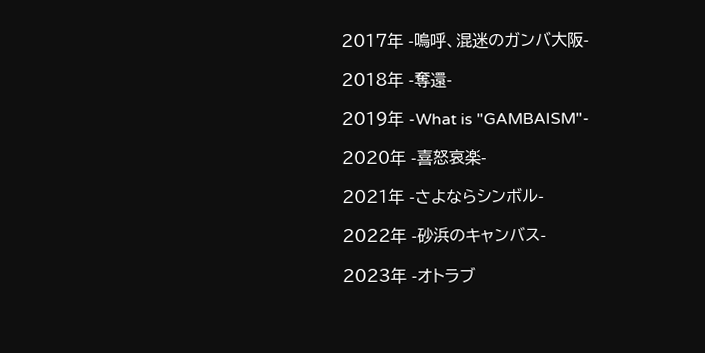2017年 -嗚呼、混迷のガンバ大阪-

2018年 -奪還-

2019年 -What is "GAMBAISM"-

2020年 -喜怒哀楽-

2021年 -さよならシンボル-

2022年 -砂浜のキャンバス-

2023年 -オトラブ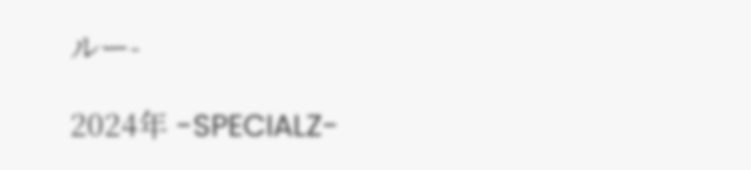ルー-

2024年 -SPECIALZ-